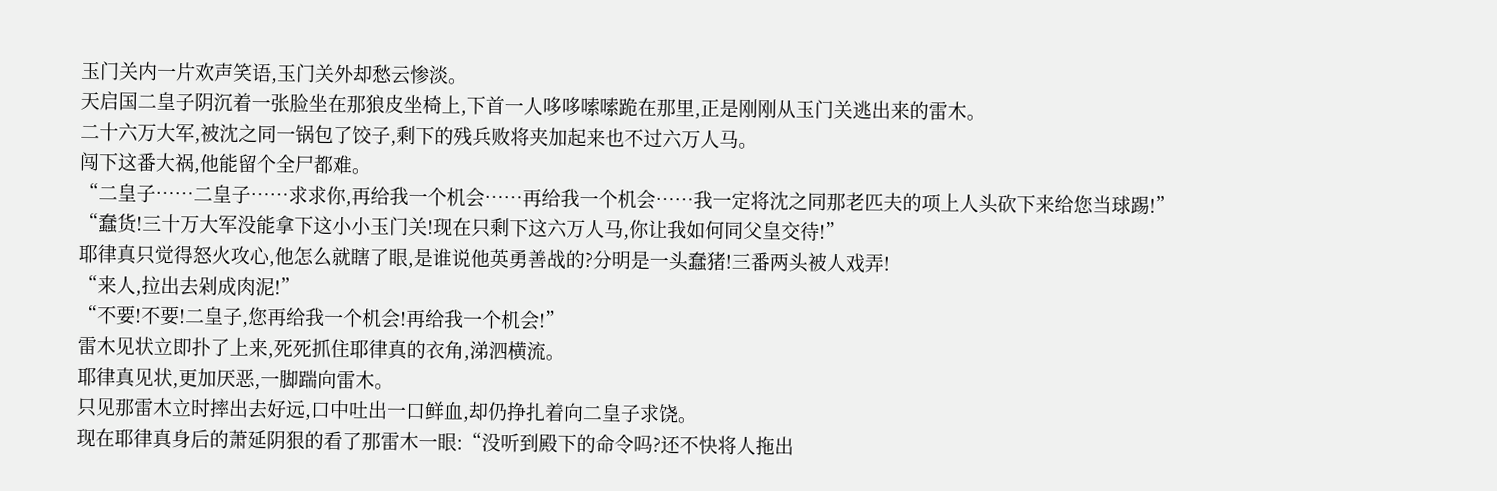玉门关内一片欢声笑语,玉门关外却愁云惨淡。
天启国二皇子阴沉着一张脸坐在那狼皮坐椅上,下首一人哆哆嗦嗦跪在那里,正是刚刚从玉门关逃出来的雷木。
二十六万大军,被沈之同一锅包了饺子,剩下的残兵败将夹加起来也不过六万人马。
闯下这番大祸,他能留个全尸都难。
“二皇子……二皇子……求求你,再给我一个机会……再给我一个机会……我一定将沈之同那老匹夫的项上人头砍下来给您当球踢!”
“蠢货!三十万大军没能拿下这小小玉门关!现在只剩下这六万人马,你让我如何同父皇交待!”
耶律真只觉得怒火攻心,他怎么就瞎了眼,是谁说他英勇善战的?分明是一头蠢猪!三番两头被人戏弄!
“来人,拉出去剁成肉泥!”
“不要!不要!二皇子,您再给我一个机会!再给我一个机会!”
雷木见状立即扑了上来,死死抓住耶律真的衣角,涕泗横流。
耶律真见状,更加厌恶,一脚踹向雷木。
只见那雷木立时摔出去好远,口中吐出一口鲜血,却仍挣扎着向二皇子求饶。
现在耶律真身后的萧延阴狠的看了那雷木一眼:“没听到殿下的命令吗?还不快将人拖出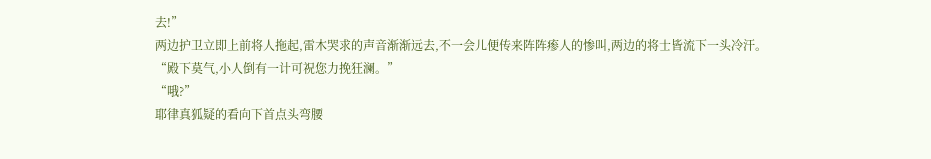去!”
两边护卫立即上前将人拖起,雷木哭求的声音渐渐远去,不一会儿便传来阵阵瘆人的惨叫,两边的将士皆流下一头冷汗。
“殿下莫气,小人倒有一计可祝您力挽狂澜。”
“哦?”
耶律真狐疑的看向下首点头弯腰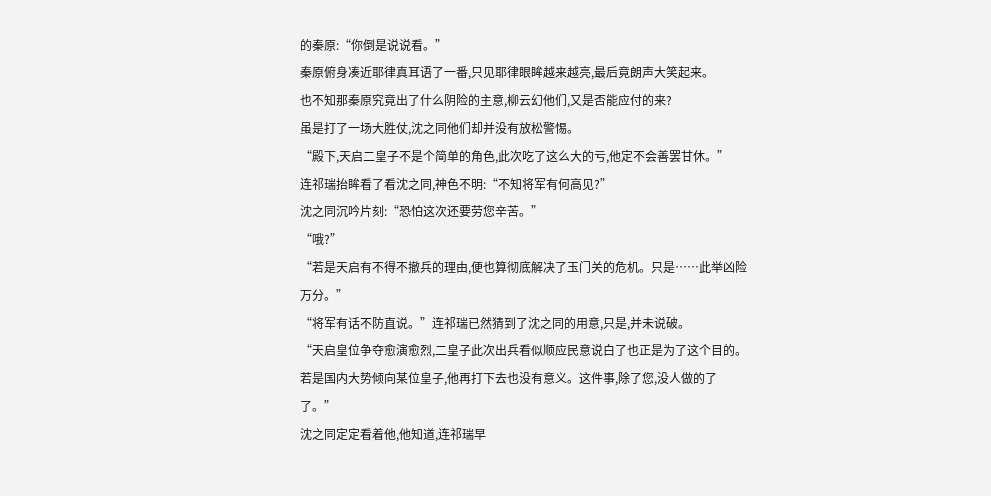的秦原:“你倒是说说看。”
秦原俯身凑近耶律真耳语了一番,只见耶律眼眸越来越亮,最后竟朗声大笑起来。
也不知那秦原究竟出了什么阴险的主意,柳云幻他们,又是否能应付的来?
虽是打了一场大胜仗,沈之同他们却并没有放松警惕。
“殿下,天启二皇子不是个简单的角色,此次吃了这么大的亏,他定不会善罢甘休。”
连祁瑞抬眸看了看沈之同,神色不明:“不知将军有何高见?”
沈之同沉吟片刻:“恐怕这次还要劳您辛苦。”
“哦?”
“若是天启有不得不撤兵的理由,便也算彻底解决了玉门关的危机。只是……此举凶险万分。”
“将军有话不防直说。”连祁瑞已然猜到了沈之同的用意,只是,并未说破。
“天启皇位争夺愈演愈烈,二皇子此次出兵看似顺应民意说白了也正是为了这个目的。若是国内大势倾向某位皇子,他再打下去也没有意义。这件事,除了您,没人做的了了。”
沈之同定定看着他,他知道,连祁瑞早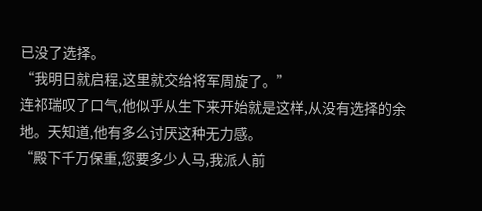已没了选择。
“我明日就启程,这里就交给将军周旋了。”
连祁瑞叹了口气,他似乎从生下来开始就是这样,从没有选择的余地。天知道,他有多么讨厌这种无力感。
“殿下千万保重,您要多少人马,我派人前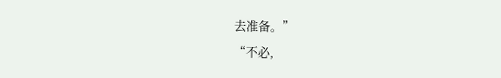去准备。”
“不必,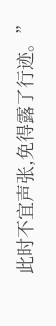此时不宜声张,免得露了行迹。”